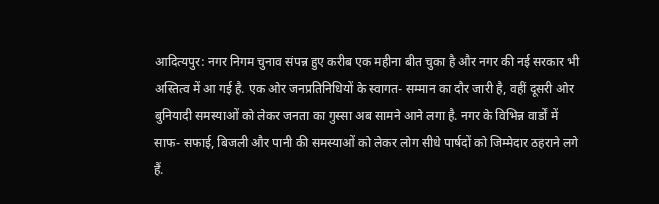आदित्यपुर: नगर निगम चुनाव संपन्न हुए करीब एक महीना बीत चुका है और नगर की नई सरकार भी अस्तित्व में आ गई है. एक ओर जनप्रतिनिधियों के स्वागत- सम्मान का दौर जारी है, वहीं दूसरी ओर बुनियादी समस्याओं को लेकर जनता का गुस्सा अब सामने आने लगा है. नगर के विभिन्न वार्डों में साफ- सफाई, बिजली और पानी की समस्याओं को लेकर लोग सीधे पार्षदों को जिम्मेदार ठहराने लगे हैं.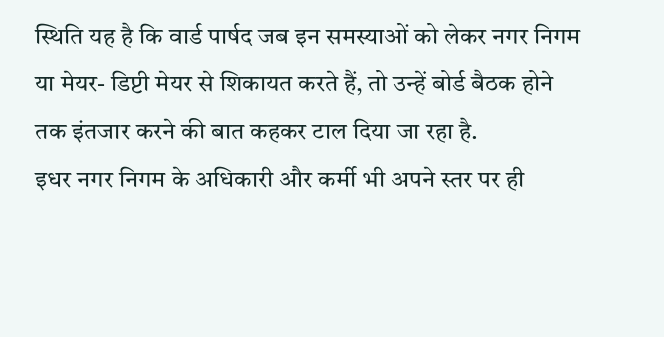स्थिति यह है कि वार्ड पार्षद जब इन समस्याओं को लेकर नगर निगम या मेयर- डिप्टी मेयर से शिकायत करते हैं, तो उन्हें बोर्ड बैठक होने तक इंतजार करने की बात कहकर टाल दिया जा रहा है.
इधर नगर निगम के अधिकारी और कर्मी भी अपने स्तर पर ही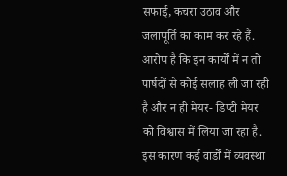सफाई, कचरा उठाव और जलापूर्ति का काम कर रहे हैं. आरोप है कि इन कार्यों में न तो पार्षदों से कोई सलाह ली जा रही है और न ही मेयर- डिप्टी मेयर को विश्वास में लिया जा रहा है.
इस कारण कई वार्डों में व्यवस्था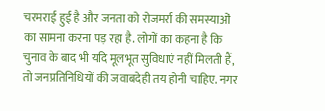चरमराई हुई है और जनता को रोजमर्रा की समस्याओं का सामना करना पड़ रहा है. लोगों का कहना है कि चुनाव के बाद भी यदि मूलभूत सुविधाएं नहीं मिलती हैं, तो जनप्रतिनिधियों की जवाबदेही तय होनी चाहिए. नगर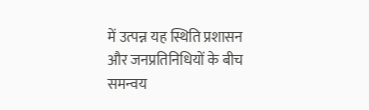में उत्पन्न यह स्थिति प्रशासन और जनप्रतिनिधियों के बीच समन्वय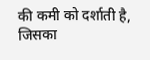की कमी को दर्शाती है, जिसका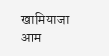खामियाजा आम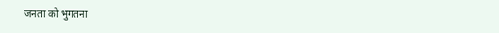जनता को भुगतना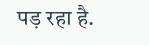पड़ रहा है.